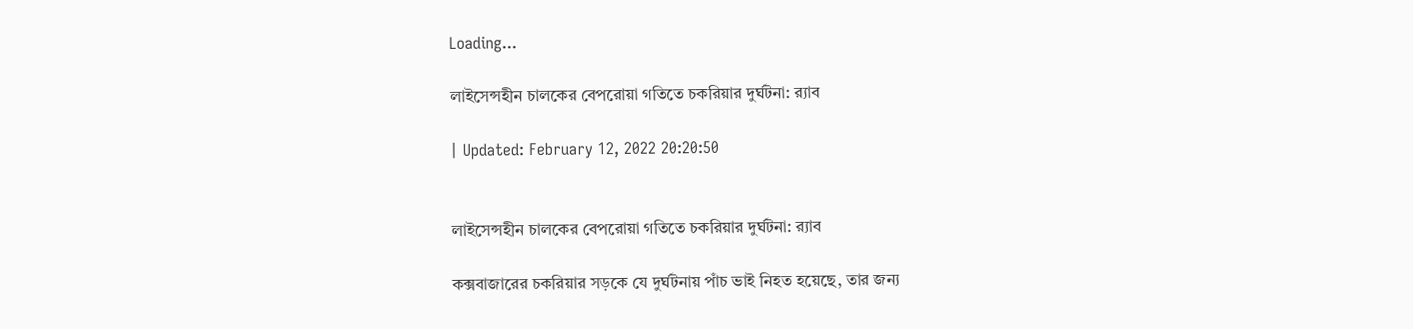Loading...

লাইসেন্সহীন চালকের বেপরোয়া গতিতে চকরিয়ার দুর্ঘটনা: র‌্যাব

| Updated: February 12, 2022 20:20:50


লাইসেন্সহীন চালকের বেপরোয়া গতিতে চকরিয়ার দুর্ঘটনা: র‌্যাব

কক্সবাজারের চকরিয়ার সড়কে যে দুর্ঘটনায় পাঁচ ভাই নিহত হয়েছে, তার জন্য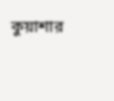কুয়াশার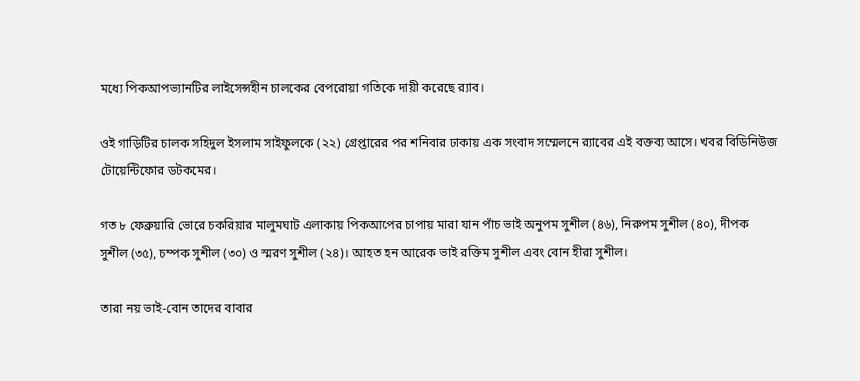মধ্যে পিকআপভ্যানটির লাইসেন্সহীন চালকের বেপরোয়া গতিকে দায়ী করেছে র‌্যাব।

ওই গাড়িটির চালক সহিদুল ইসলাম সাইফুলকে (২২) গ্রেপ্তারের পর শনিবার ঢাকায় এক সংবাদ সম্মেলনে র‌্যাবের এই বক্তব্য আসে। খবর বিডিনিউজ টোয়েন্টিফোর ডটকমের।

গত ৮ ফেব্রুয়ারি ভোরে চকরিয়ার মালুমঘাট এলাকায় পিকআপের চাপায় মারা যান পাঁচ ভাই অনুপম সুশীল (৪৬), নিরুপম সুশীল (৪০), দীপক সুশীল (৩৫), চম্পক সুশীল (৩০) ও স্মরণ সুশীল (২৪)। আহত হন আরেক ভাই রক্তিম সুশীল এবং বোন হীরা সুশীল।

তারা নয় ভাই-বোন তাদের বাবার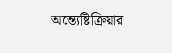অন্ত্যেষ্টিক্রিয়ার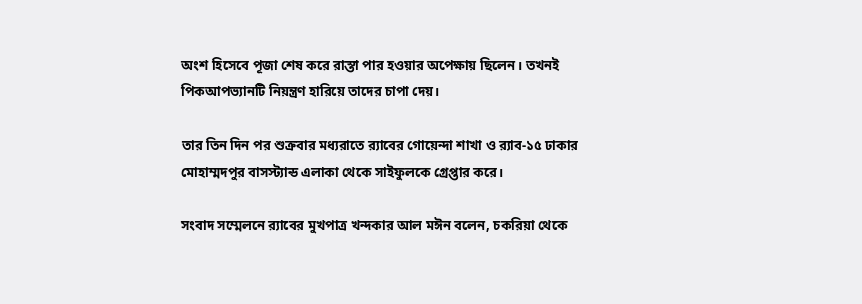অংশ হিসেবে পূজা শেষ করে রাস্তা পার হওয়ার অপেক্ষায় ছিলেন। তখনই পিকআপভ্যানটি নিয়ন্ত্রণ হারিয়ে তাদের চাপা দেয়।

তার তিন দিন পর শুক্রবার মধ্যরাতে র‍্যাবের গোয়েন্দা শাখা ও র‍্যাব-১৫ ঢাকার মোহাম্মদপুর বাসস্ট্যান্ড এলাকা থেকে সাইফুলকে গ্রেপ্তার করে।

সংবাদ সম্মেলনে র‌্যাবের মুখপাত্র খন্দকার আল মঈন বলেন, চকরিয়া থেকে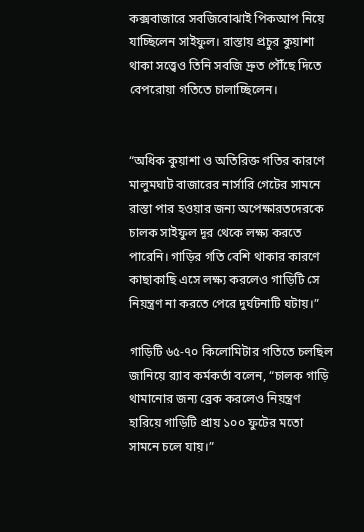কক্সবাজারে সবজিবোঝাই পিকআপ নিয়ে যাচ্ছিলেন সাইফুল। রাস্তায় প্রচুর কুয়াশা থাকা সত্ত্বেও তিনি সবজি দ্রুত পৌঁছে দিতে বেপরোয়া গতিতে চালাচ্ছিলেন।


“অধিক কুয়াশা ও অতিরিক্ত গতির কারণে মালুমঘাট বাজারের নার্সারি গেটের সামনে রাস্তা পার হওয়ার জন্য অপেক্ষারতদেরকে চালক সাইফুল দূর থেকে লক্ষ্য করতে পারেনি। গাড়ির গতি বেশি থাকার কারণে কাছাকাছি এসে লক্ষ্য করলেও গাড়িটি সে নিয়ন্ত্রণ না করতে পেরে দুর্ঘটনাটি ঘটায়।”

গাড়িটি ৬৫-৭০ কিলোমিটার গতিতে চলছিল জানিয়ে র‌্যাব কর্মকর্তা বলেন, “চালক গাড়ি থামানোর জন্য ব্রেক করলেও নিয়ন্ত্রণ হারিয়ে গাড়িটি প্রায় ১০০ ফুটের মতো সামনে চলে যায়।”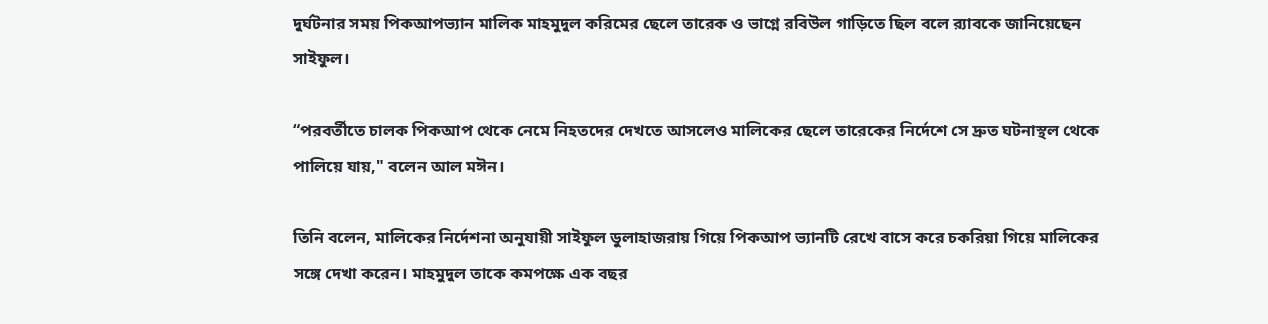দুর্ঘটনার সময় পিকআপভ্যান মালিক মাহমুদুল করিমের ছেলে তারেক ও ভাগ্নে রবিউল গাড়িতে ছিল বলে র‌্যাবকে জানিয়েছেন সাইফুল।

“পরবর্তীতে চালক পিকআপ থেকে নেমে নিহতদের দেখতে আসলেও মালিকের ছেলে তারেকের নির্দেশে সে দ্রুত ঘটনাস্থল থেকে পালিয়ে যায়," বলেন আল মঈন।

তিনি বলেন, মালিকের নির্দেশনা অনুযায়ী সাইফুল ডুলাহাজরায় গিয়ে পিকআপ ভ্যানটি রেখে বাসে করে চকরিয়া গিয়ে মালিকের সঙ্গে দেখা করেন। মাহমুদুল তাকে কমপক্ষে এক বছর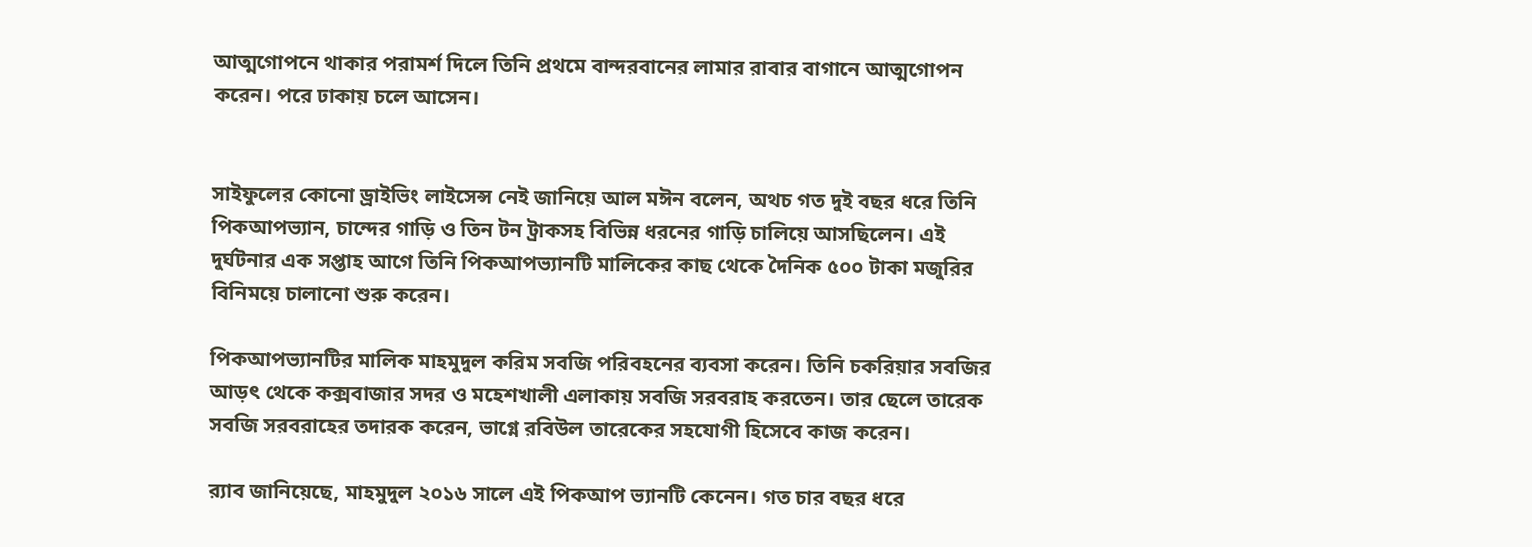আত্মগোপনে থাকার পরামর্শ দিলে তিনি প্রথমে বান্দরবানের লামার রাবার বাগানে আত্মগোপন করেন। পরে ঢাকায় চলে আসেন।


সাইফুলের কোনো ড্রাইভিং লাইসেন্স নেই জানিয়ে আল মঈন বলেন, অথচ গত দুই বছর ধরে তিনি পিকআপভ্যান, চান্দের গাড়ি ও তিন টন ট্রাকসহ বিভিন্ন ধরনের গাড়ি চালিয়ে আসছিলেন। এই দুর্ঘটনার এক সপ্তাহ আগে তিনি পিকআপভ্যানটি মালিকের কাছ থেকে দৈনিক ৫০০ টাকা মজুরির বিনিময়ে চালানো শুরু করেন।

পিকআপভ্যানটির মালিক মাহমুদুল করিম সবজি পরিবহনের ব্যবসা করেন। তিনি চকরিয়ার সবজির আড়ৎ থেকে কক্সবাজার সদর ও মহেশখালী এলাকায় সবজি সরবরাহ করতেন। তার ছেলে তারেক সবজি সরবরাহের তদারক করেন, ভাগ্নে রবিউল তারেকের সহযোগী হিসেবে কাজ করেন।

র‌্যাব জানিয়েছে, মাহমুদুল ২০১৬ সালে এই পিকআপ ভ্যানটি কেনেন। গত চার বছর ধরে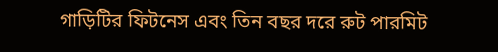গাড়িটির ফিটনেস এবং তিন বছর দরে রুট পারমিট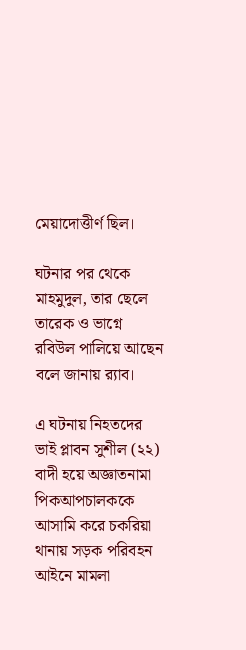মেয়াদোত্তীর্ণ ছিল।

ঘটনার পর থেকে মাহমুদুল, তার ছেলে তারেক ও ভাগ্নে রবিউল পালিয়ে আছেন বলে জানায় র‍্যাব।

এ ঘটনায় নিহতদের ভাই প্লাবন সুশীল (২২) বাদী হয়ে অজ্ঞাতনামা পিকআপচালককে আসামি করে চকরিয়া থানায় সড়ক পরিবহন আইনে মামলা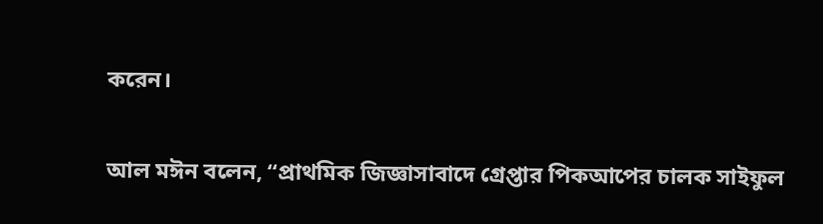করেন।

আল মঈন বলেন, “প্রাথমিক জিজ্ঞাসাবাদে গ্রেপ্তার পিকআপের চালক সাইফুল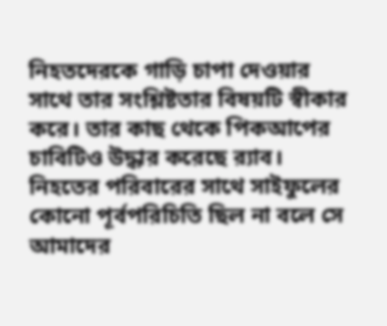নিহতদেরকে গাড়ি চাপা দেওয়ার সাথে তার সংশ্লিষ্টতার বিষয়টি স্বীকার করে। তার কাছ থেকে পিকআপের চাবিটিও উদ্ধার করেছে র‍্যাব। নিহতের পরিবারের সাথে সাইফুলের কোনো পূর্বপরিচিতি ছিল না বলে সে আমাদের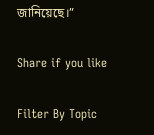জানিয়েছে।”

Share if you like

Filter By Topic